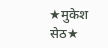★मुकेश सेठ★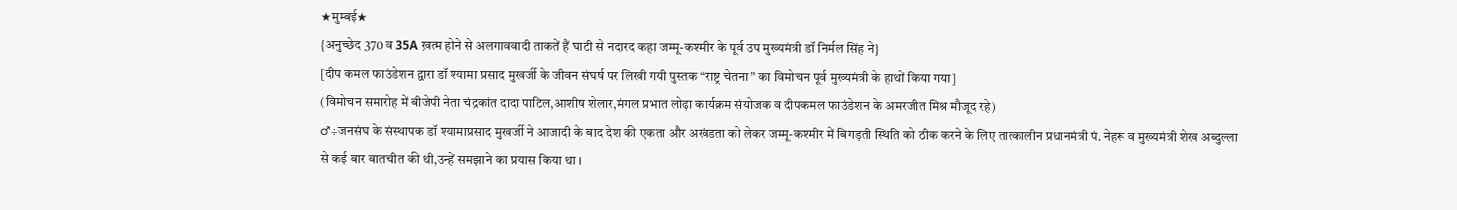★मुम्बई★
{अनुच्छेद 370 व 35A ख़त्म होने से अलगाववादी ताकतें हैं घाटी से नदारद कहा जम्मू-कश्मीर के पूर्व उप मुख्यमंत्री डॉ निर्मल सिंह ने}
[दीप कमल फाउंडेशन द्वारा डॉ श्यामा प्रसाद मुखर्जी के जीवन संघर्ष पर लिखी गयी पुस्तक “राष्ट्र चेतना” का विमोचन पूर्व मुख्यमंत्री के हाथों किया गया]
(विमोचन समारोह में बीजेपी नेता चंद्रकांत दादा पाटिल,आशीष शेलार,मंगल प्रभात लोढ़ा कार्यक्रम संयोजक व दीपकमल फाउंडेशन के अमरजीत मिश्र मौजूद रहे)
♂÷जनसंघ के संस्थापक डॉ श्यामाप्रसाद मुखर्जी ने आजादी के बाद देश की एकता और अखंडता को लेकर जम्मू-कश्मीर में बिगड़ती स्थिति को ठीक करने के लिए तात्कालीन प्रधानमंत्री पं. नेहरू व मुख्यमंत्री शेख अब्दुल्ला से कई बार बातचीत की थी,उन्हें समझाने का प्रयास किया था ।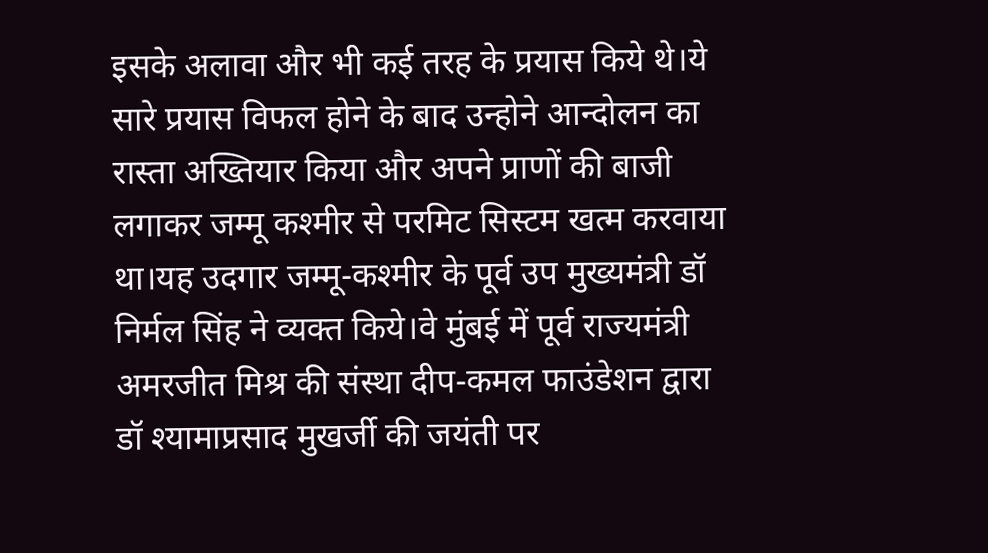इसके अलावा और भी कई तरह के प्रयास किये थे।ये सारे प्रयास विफल होने के बाद उन्होने आन्दोलन का रास्ता अख्तियार किया और अपने प्राणों की बाजी लगाकर जम्मू कश्मीर से परमिट सिस्टम खत्म करवाया था।यह उदगार जम्मू-कश्मीर के पूर्व उप मुख्यमंत्री डॉ निर्मल सिंह ने व्यक्त किये।वे मुंबई में पूर्व राज्यमंत्री अमरजीत मिश्र की संस्था दीप-कमल फाउंडेशन द्वारा डॉ श्यामाप्रसाद मुखर्जी की जयंती पर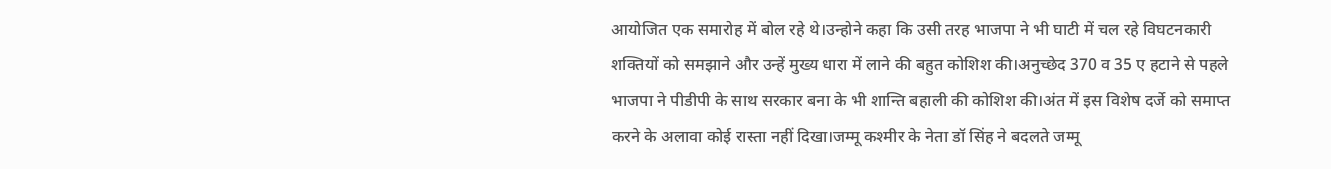आयोजित एक समारोह में बोल रहे थे।उन्होने कहा कि उसी तरह भाजपा ने भी घाटी में चल रहे विघटनकारी शक्तियों को समझाने और उन्हें मुख्य धारा में लाने की बहुत कोशिश की।अनुच्छेद 370 व 35 ए हटाने से पहले भाजपा ने पीडीपी के साथ सरकार बना के भी शान्ति बहाली की कोशिश की।अंत में इस विशेष दर्जे को समाप्त करने के अलावा कोई रास्ता नहीं दिखा।जम्मू कश्मीर के नेता डॉ सिंह ने बदलते जम्मू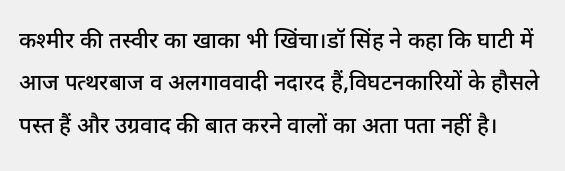कश्मीर की तस्वीर का खाका भी खिंचा।डॉ सिंह ने कहा कि घाटी में आज पत्थरबाज व अलगाववादी नदारद हैं,विघटनकारियों के हौसले पस्त हैं और उग्रवाद की बात करने वालों का अता पता नहीं है।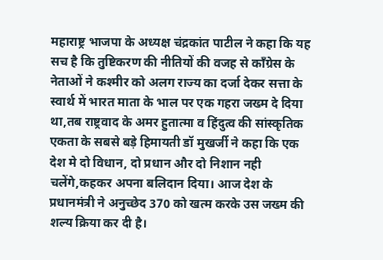महाराष्ट्र भाजपा के अध्यक्ष चंद्रकांत पाटील ने कहा कि यह सच है कि तुष्टिकरण की नीतियों की वजह से कॉंग्रेस के नेताओं ने कश्मीर को अलग राज्य का दर्जा देकर सत्ता के स्वार्थ में भारत माता के भाल पर एक गहरा जख्म दे दिया था,तब राष्ट्रवाद के अमर हुतात्मा व हिंदुत्व की सांस्कृतिक एकता के सबसे बड़े हिमायती डॉ मुखर्जी ने कहा कि एक देश मे दो विधान, दो प्रधान और दो निशान नही चलेंगे,कहकर अपना बलिदान दिया। आज देश के प्रधानमंत्री ने अनुच्छेद 370 को खत्म करके उस जख्म की शल्य क्रिया कर दी है।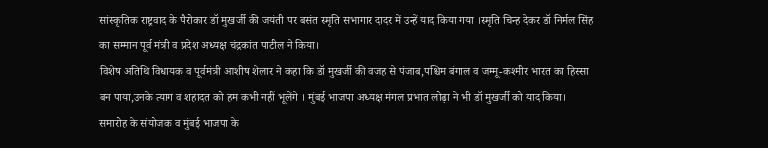सांस्कृतिक राष्ट्रवाद के पैरोकार डॉ मुखर्जी की जयंती पर बसंत स्मृति सभागार दादर में उन्हें याद किया गया ।स्मृति चिन्ह देकर डॉ निर्मल सिंह का सम्मान पूर्व मंत्री व प्रदेश अध्यक्ष चंद्रकांत पाटील ने किया।
विशेष अतिथि विधायक व पूर्वमंत्री आशीष शेलार ने कहा कि डॉ मुखर्जी की वजह से पंजाब,पश्चिम बंगाल व जम्मू-कश्मीर भारत का हिस्सा बन पाया,उनके त्याग व शहादत को हम कभी नहीं भूलेंगे । मुंबई भाजपा अध्यक्ष मंगल प्रभात लोढ़ा ने भी डॉ मुखर्जी को याद किया।
समारोह के संयोजक व मुंबई भाजपा के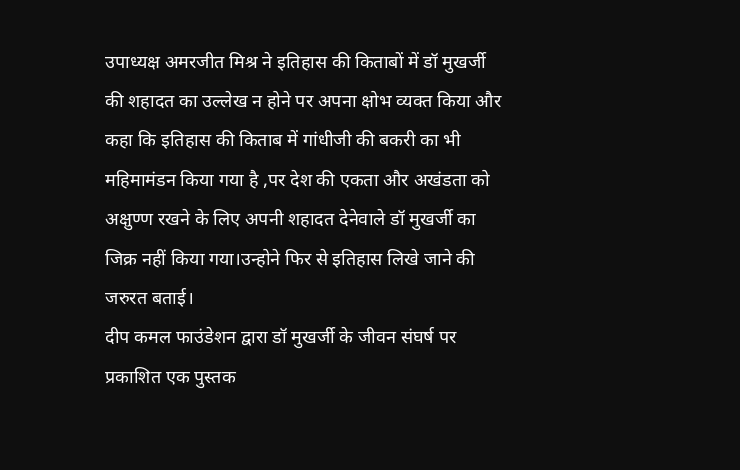उपाध्यक्ष अमरजीत मिश्र ने इतिहास की किताबों में डॉ मुखर्जी की शहादत का उल्लेख न होने पर अपना क्षोभ व्यक्त किया और कहा कि इतिहास की किताब में गांधीजी की बकरी का भी महिमामंडन किया गया है ,पर देश की एकता और अखंडता को अक्षुण्ण रखने के लिए अपनी शहादत देनेवाले डॉ मुखर्जी का जिक्र नहीं किया गया।उन्होने फिर से इतिहास लिखे जाने की जरुरत बताई।
दीप कमल फाउंडेशन द्वारा डॉ मुखर्जी के जीवन संघर्ष पर प्रकाशित एक पुस्तक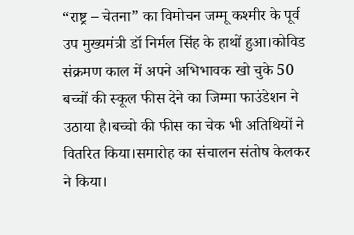“राष्ट्र – चेतना” का विमोचन जम्मू कश्मीर के पूर्व उप मुख्यमंत्री डॉ निर्मल सिंह के हाथों हुआ।कोविड संक्रमण काल में अपने अभिभावक खो चुके 50 बच्चों की स्कूल फीस देने का जिम्मा फाउंडेशन ने उठाया है।बच्चो की फीस का चेक भी अतिथियों ने वितरित किया।समारोह का संचालन संतोष केलकर ने किया।